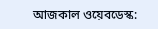আজকাল ওয়েবডেস্ক: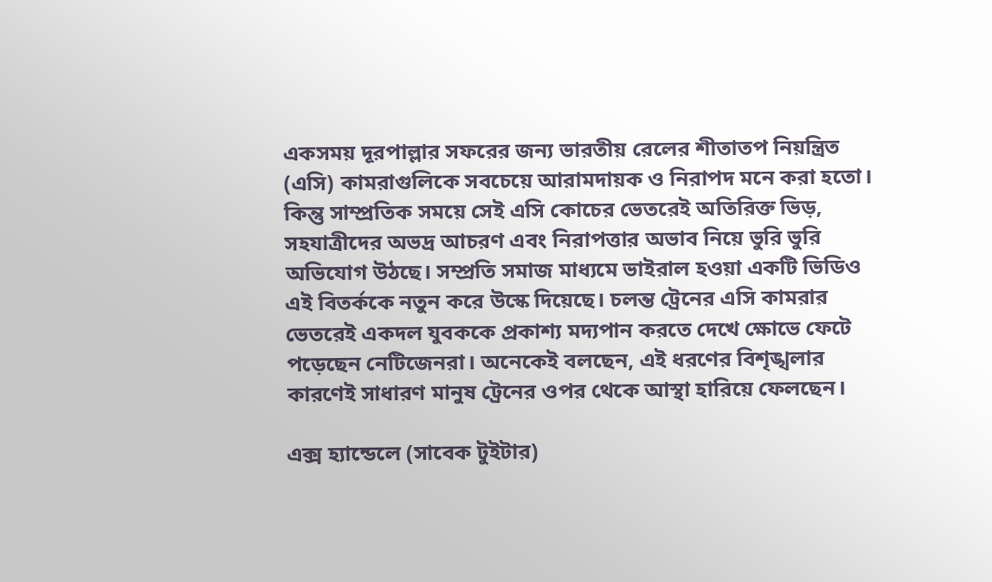একসময় দূরপাল্লার সফরের জন্য ভারতীয় রেলের শীতাতপ নিয়ন্ত্রিত (এসি) কামরাগুলিকে সবচেয়ে আরামদায়ক ও নিরাপদ মনে করা হতো। কিন্তু সাম্প্রতিক সময়ে সেই এসি কোচের ভেতরেই অতিরিক্ত ভিড়, সহযাত্রীদের অভদ্র আচরণ এবং নিরাপত্তার অভাব নিয়ে ভুরি ভুরি অভিযোগ উঠছে। সম্প্রতি সমাজ মাধ্যমে ভাইরাল হওয়া একটি ভিডিও এই বিতর্ককে নতুন করে উস্কে দিয়েছে। চলন্ত ট্রেনের এসি কামরার ভেতরেই একদল যুবককে প্রকাশ্য মদ্যপান করতে দেখে ক্ষোভে ফেটে পড়েছেন নেটিজেনরা। অনেকেই বলছেন, এই ধরণের বিশৃঙ্খলার কারণেই সাধারণ মানুষ ট্রেনের ওপর থেকে আস্থা হারিয়ে ফেলছেন।

এক্স হ্যান্ডেলে (সাবেক টুইটার)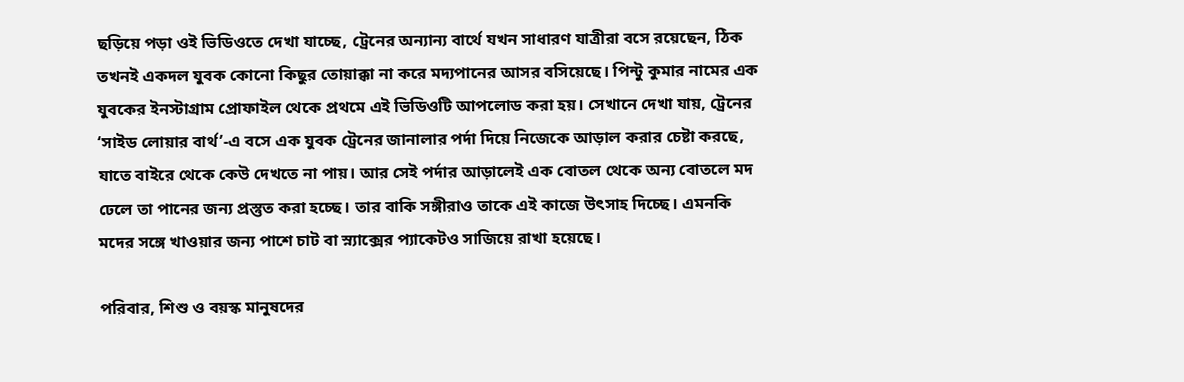ছড়িয়ে পড়া ওই ভিডিওতে দেখা যাচ্ছে, ট্রেনের অন্যান্য বার্থে যখন সাধারণ যাত্রীরা বসে রয়েছেন, ঠিক তখনই একদল যুবক কোনো কিছুর তোয়াক্কা না করে মদ্যপানের আসর বসিয়েছে। পিন্টু কুমার নামের এক যুবকের ইনস্টাগ্রাম প্রোফাইল থেকে প্রথমে এই ভিডিওটি আপলোড করা হয়। সেখানে দেখা যায়, ট্রেনের ‘সাইড লোয়ার বার্থ’-এ বসে এক যুবক ট্রেনের জানালার পর্দা দিয়ে নিজেকে আড়াল করার চেষ্টা করছে, যাতে বাইরে থেকে কেউ দেখতে না পায়। আর সেই পর্দার আড়ালেই এক বোতল থেকে অন্য বোতলে মদ ঢেলে তা পানের জন্য প্রস্তুত করা হচ্ছে। তার বাকি সঙ্গীরাও তাকে এই কাজে উৎসাহ দিচ্ছে। এমনকি মদের সঙ্গে খাওয়ার জন্য পাশে চাট বা স্ন্যাক্সের প্যাকেটও সাজিয়ে রাখা হয়েছে।

পরিবার, শিশু ও বয়স্ক মানুষদের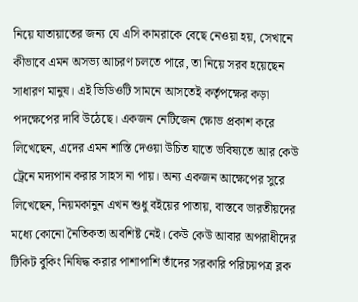নিয়ে যাতায়াতের জন্য যে এসি কামরাকে বেছে নেওয়া হয়, সেখানে কীভাবে এমন অসভ্য আচরণ চলতে পারে, তা নিয়ে সরব হয়েছেন সাধারণ মানুষ। এই ভিডিওটি সামনে আসতেই কর্তৃপক্ষের কড়া পদক্ষেপের দাবি উঠেছে। একজন নেটিজেন ক্ষোভ প্রকাশ করে লিখেছেন, এদের এমন শাস্তি দেওয়া উচিত যাতে ভবিষ্যতে আর কেউ ট্রেনে মদ্যপান করার সাহস না পায়। অন্য একজন আক্ষেপের সুরে লিখেছেন, নিয়মকানুন এখন শুধু বইয়ের পাতায়, বাস্তবে ভারতীয়দের মধ্যে কোনো নৈতিকতা অবশিষ্ট নেই। কেউ কেউ আবার অপরাধীদের টিকিট বুকিং নিষিদ্ধ করার পাশাপাশি তাঁদের সরকারি পরিচয়পত্র ব্লক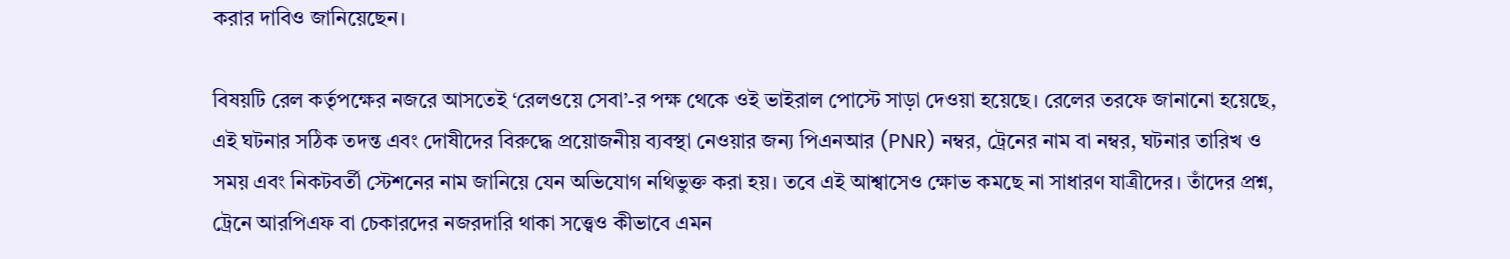করার দাবিও জানিয়েছেন।

বিষয়টি রেল কর্তৃপক্ষের নজরে আসতেই ‘রেলওয়ে সেবা’-র পক্ষ থেকে ওই ভাইরাল পোস্টে সাড়া দেওয়া হয়েছে। রেলের তরফে জানানো হয়েছে, এই ঘটনার সঠিক তদন্ত এবং দোষীদের বিরুদ্ধে প্রয়োজনীয় ব্যবস্থা নেওয়ার জন্য পিএনআর (PNR) নম্বর, ট্রেনের নাম বা নম্বর, ঘটনার তারিখ ও সময় এবং নিকটবর্তী স্টেশনের নাম জানিয়ে যেন অভিযোগ নথিভুক্ত করা হয়। তবে এই আশ্বাসেও ক্ষোভ কমছে না সাধারণ যাত্রীদের। তাঁদের প্রশ্ন, ট্রেনে আরপিএফ বা চেকারদের নজরদারি থাকা সত্ত্বেও কীভাবে এমন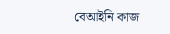বেআইনি কাজ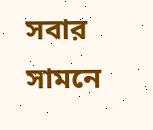সবার সামনে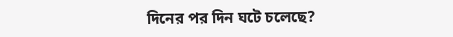দিনের পর দিন ঘটে চলেছে?